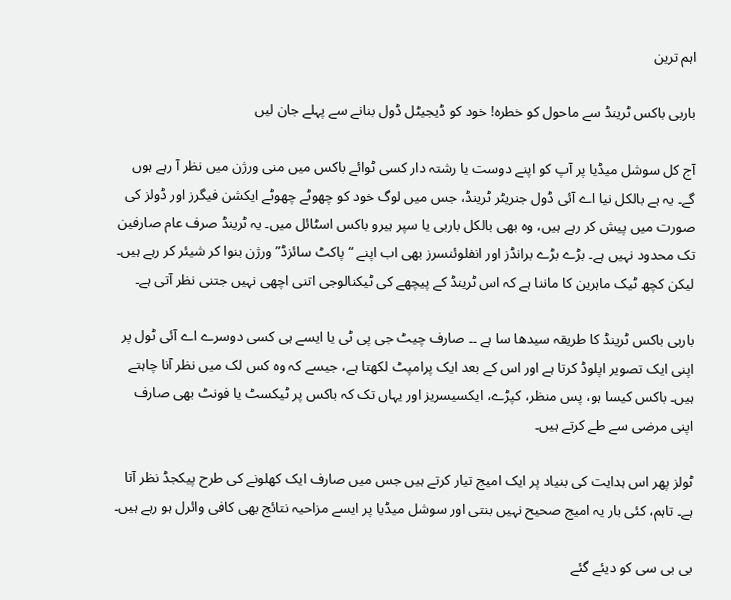اہم ترین

باربی باکس ٹرینڈ سے ماحول کو خطرہ! خود کو ڈیجیٹل ڈول بنانے سے پہلے جان لیں

آج کل سوشل میڈیا پر آپ کو اپنے دوست یا رشتہ دار کسی ٹوائے باکس میں منی ورژن میں نظر آ رہے ہوں گے۔ یہ ہے بالکل نیا اے آئی ڈول جنریٹر ٹرینڈ، جس میں لوگ خود کو چھوٹے چھوٹے ایکشن فیگرز اور ڈولز کی صورت میں پیش کر رہے ہیں، وہ بھی بالکل باربی یا سپر ہیرو باکس اسٹائل میں۔ یہ ٹرینڈ صرف عام صارفین تک محدود نہیں ہے۔ بڑے بڑے برانڈز اور انفلوئنسرز بھی اب اپنے “پاکٹ سائزڈ” ورژن بنوا کر شیئر کر رہے ہیں۔ لیکن کچھ ٹیک ماہرین کا ماننا ہے کہ اس ٹرینڈ کے پیچھے کی ٹیکنالوجی اتنی اچھی نہیں جتنی نظر آتی ہے۔

باربی باکس ٹرینڈ کا طریقہ سیدھا سا ہے ۔۔ صارف چیٹ جی پی ٹی یا ایسے ہی کسی دوسرے اے آئی ٹول پر اپنی ایک تصویر اپلوڈ کرتا ہے اور اس کے بعد ایک پرامپٹ لکھتا ہے، جیسے کہ وہ کس لک میں نظر آنا چاہتے ہیں۔ باکس کیسا ہو، پس منظر، کپڑے، ایکسیسریز اور یہاں تک کہ باکس پر ٹیکسٹ یا فونٹ بھی صارف اپنی مرضی سے طے کرتے ہیں۔

ٹولز پھر اس ہدایت کی بنیاد پر ایک امیج تیار کرتے ہیں جس میں صارف ایک کھلونے کی طرح پیکجڈ نظر آتا ہے۔ تاہم، کئی بار یہ امیج صحیح نہیں بنتی اور سوشل میڈیا پر ایسے مزاحیہ نتائج بھی کافی وائرل ہو رہے ہیں۔

بی بی سی کو دیئے گئے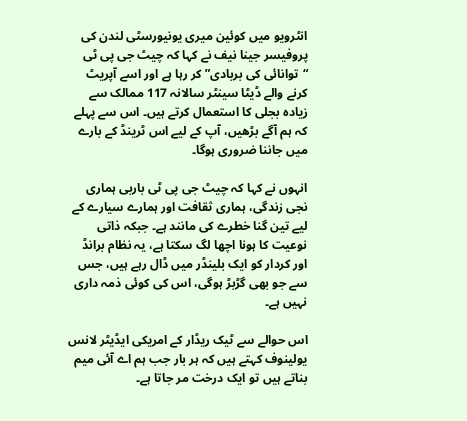انٹرویو میں کوئین میری یونیورسٹی لندن کی پروفیسر جینا نیف نے کہا کہ چیٹ جی پی ٹی “توانائی کی بربادی” کر رہا ہے اور اسے آپریٹ کرنے والے ڈیٹا سینٹر سالانہ 117 ممالک سے زیادہ بجلی کا استعمال کرتے ہیں۔ اس سے پہلے کہ ہم آگے بڑھیں، آپ کے لیے اس ٹرینڈ کے بارے میں جاننا ضروری ہوگا۔

انہوں نے کہا کہ چیٹ جی پی ٹی باربی ہماری نجی زندگی، ہماری ثقافت اور ہمارے سیارے کے لیے تین گنا خطرے کی مانند ہے۔ جبکہ ذاتی نوعیت کا ہونا اچھا لگ سکتا ہے، یہ نظام برانڈ اور کردار کو ایک بلینڈر میں ڈال رہے ہیں، جس سے جو بھی گڑبڑ ہوگی، اس کی کوئی ذمہ داری نہیں ہے۔

اس حوالے سے ٹیک ریڈار کے امریکی ایڈیٹر لانس یولینوف کہتے ہیں کہ ہر بار جب ہم اے آئی میم بناتے ہیں تو ایک درخت مر جاتا ہے۔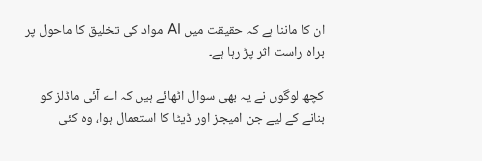ان کا ماننا ہے کہ حقیقت میں AI مواد کی تخلیق کا ماحول پر براہ راست اثر پڑ رہا ہے۔

کچھ لوگوں نے یہ بھی سوال اٹھائے ہیں کہ اے آئی ماڈلز کو بنانے کے لیے جن امیجز اور ڈیٹا کا استعمال ہوا، وہ کئی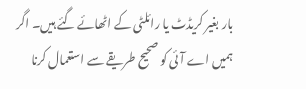بار بغیر کریڈٹ یا رائلٹی کے اٹھائے گئے ہیں۔ اگر ہمیں اے آئی کو صحیح طریقے سے استعمال کرنا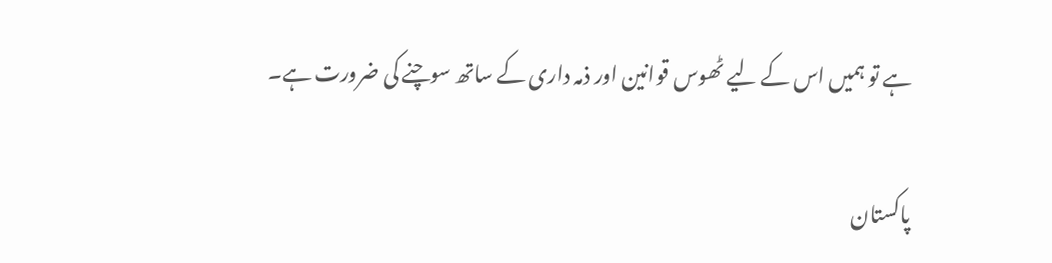ہے تو ہمیں اس کے لیے ٹھوس قوانین اور ذمہ داری کے ساتھ سوچنے کی ضرورت ہے۔

پاکستان